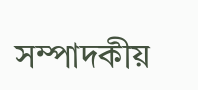সম্পাদকীয়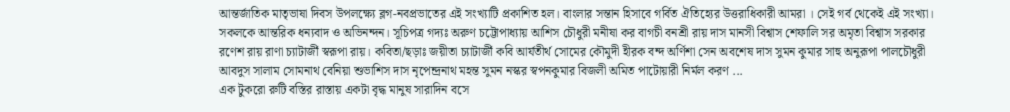আন্তর্জাতিক মাতৃভাষা দিবস উপলক্ষ্যে ব্লগ-নবপ্রভাতের এই সংখ্যাটি প্রকাশিত হল। বাংলার সন্তান হিসাবে গর্বিত ঐতিহ্যের উত্তরাধিকারী আমরা । সেই গর্ব থেকেই এই সংখ্যা। সকলকে আন্তরিক ধন্যবাদ ও অভিনন্দন। সূচিপত্র গদ্যঃ অরুণ চট্টোপাধ্যায় আশিস চৌধুরী মনীষা কর বাগচী বনশ্রী রায় দাস মানসী বিশ্বাস শেফালি সর অমৃতা বিশ্বাস সরকার রণেশ রায় রাণা চ্যাটার্জী স্বরূপা রায়। কবিতা/ছড়াঃ জয়ীতা চ্যাটার্জী কবি আর্যতীর্থ সোমের কৌমুদী হীরক বন্দ অর্ণিশা সেন অবশেষ দাস সুমন কুমার সাহু অনুরূপা পালচৌধুরী আবদুস সালাম সোমনাথ বেনিয়া শুভাশিস দাস নৃপেন্দ্রনাথ মহন্ত সুমন নস্কর স্বপনকুমার বিজলী অমিত পাটোয়ারী নির্মল করণ ...
এক টুকরো রুটি বস্তির রাস্তায় একটা বৃদ্ধ মানুষ সারাদিন বসে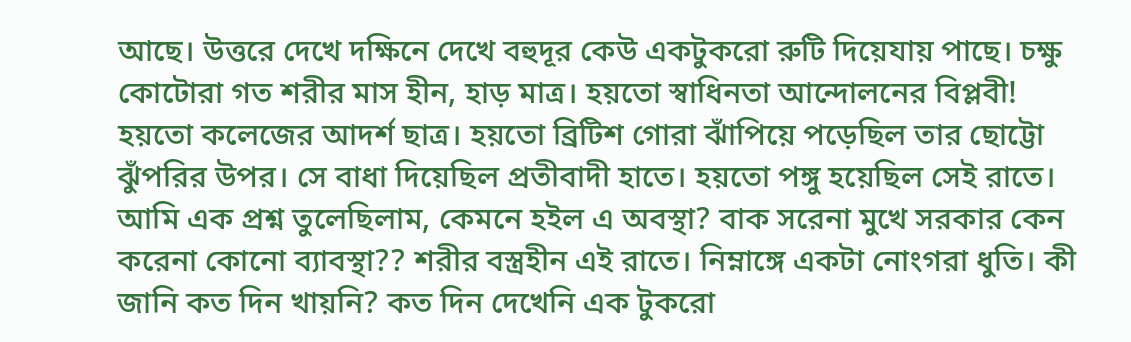আছে। উত্তরে দেখে দক্ষিনে দেখে বহুদূর কেউ একটুকরো রুটি দিয়েযায় পাছে। চক্ষু কোটোরা গত শরীর মাস হীন, হাড় মাত্র। হয়তো স্বাধিনতা আন্দোলনের বিপ্লবী! হয়তো কলেজের আদর্শ ছাত্র। হয়তো ব্রিটিশ গোরা ঝাঁপিয়ে পড়েছিল তার ছোট্টো ঝুঁপরির উপর। সে বাধা দিয়েছিল প্রতীবাদী হাতে। হয়তো পঙ্গু হয়েছিল সেই রাতে। আমি এক প্রশ্ন তুলেছিলাম, কেমনে হইল এ অবস্থা? বাক সরেনা মুখে সরকার কেন করেনা কোনো ব্যাবস্থা?? শরীর বস্ত্রহীন এই রাতে। নিম্নাঙ্গে একটা নোংগরা ধুতি। কী জানি কত দিন খায়নি? কত দিন দেখেনি এক টুকরো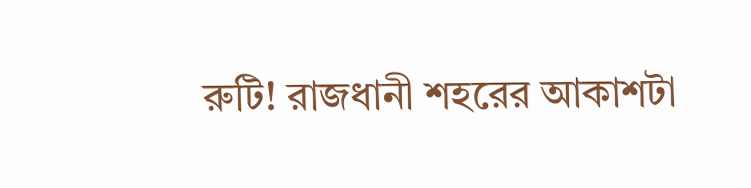রুটি! রাজধানী শহরের আকাশটা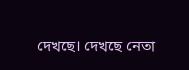দেখছে। দেখছে নেতা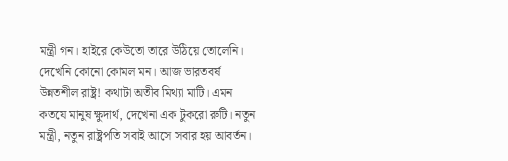মন্ত্রী গন। হাইরে কেউতো তারে উঠিয়ে তোলেনি। দেখেনি কোনো কোমল মন। আজ ভারতবর্ষ উন্নতশীল রাষ্ট্র! কথাটা অতীব মিথ্যা মাটি। এমন কতযে মানুষ ক্ষুদার্থ, দেখেনা এক টুকরো রুটি। নতুন মন্ত্রী, নতুন রাষ্ট্রপতি সবাই আসে সবার হয় আবর্তন।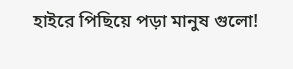হাইরে পিছিয়ে পড়া মানুষ গুলো!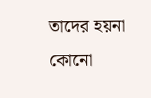তাদের হয়না কোনো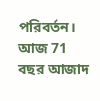পরিবর্তন। আজ 71 বছর আজাদ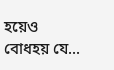হয়েও বোধহয় যে...